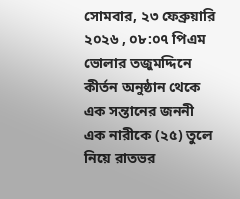সোমবার, ২৩ ফেব্রুয়ারি ২০২৬ , ০৮:০৭ পিএম
ভোলার তজুমদ্দিনে কীর্তন অনুষ্ঠান থেকে এক সন্তানের জননী এক নারীকে (২৫) তুলে নিয়ে রাতভর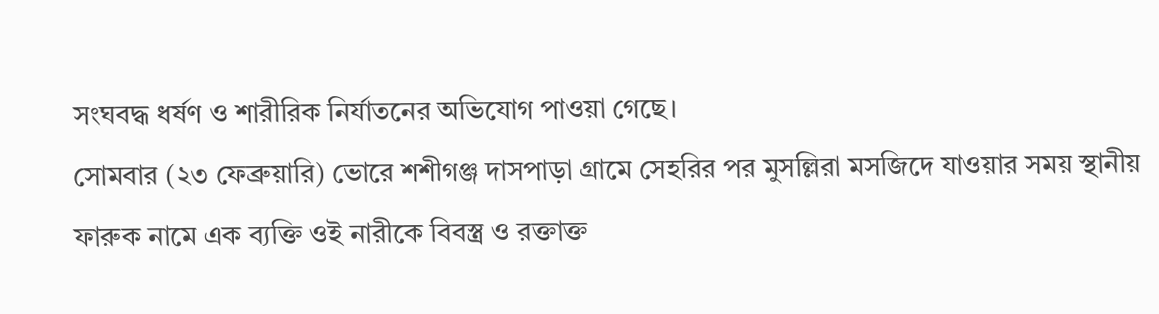সংঘবদ্ধ ধর্ষণ ও শারীরিক নির্যাতনের অভিযোগ পাওয়া গেছে।
সোমবার (২৩ ফেব্রুয়ারি) ভোরে শশীগঞ্জ দাসপাড়া গ্রামে সেহরির পর মুসল্লিরা মসজিদে যাওয়ার সময় স্থানীয় ফারুক নামে এক ব্যক্তি ওই নারীকে বিবস্ত্র ও রক্তাক্ত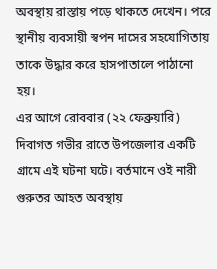অবস্থায় রাস্তায় পড়ে থাকতে দেখেন। পরে স্থানীয় ব্যবসায়ী স্বপন দাসের সহযোগিতায় তাকে উদ্ধার করে হাসপাতালে পাঠানো হয়।
এর আগে রোববার (২২ ফেব্রুয়ারি) দিবাগত গভীর রাতে উপজেলার একটি গ্রামে এই ঘটনা ঘটে। বর্তমানে ওই নারী গুরুতর আহত অবস্থায়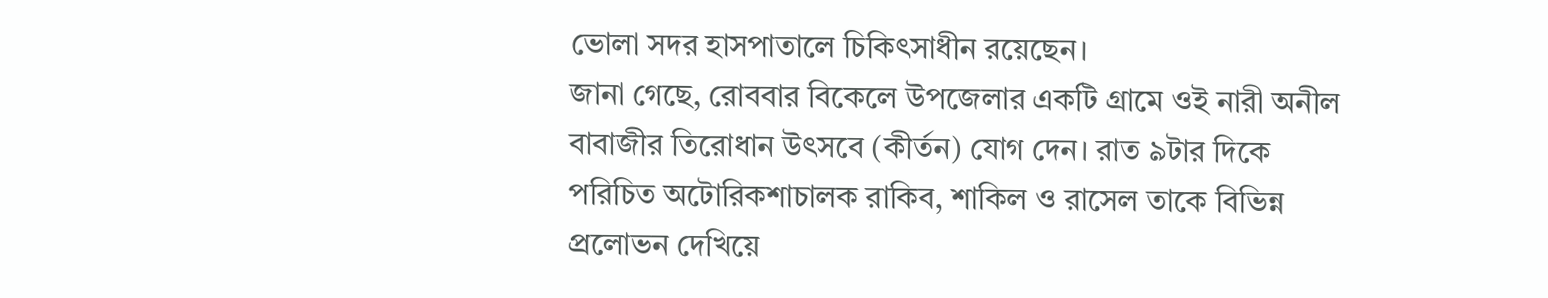ভোলা সদর হাসপাতালে চিকিৎসাধীন রয়েছেন।
জানা গেছে, রোববার বিকেলে উপজেলার একটি গ্রামে ওই নারী অনীল বাবাজীর তিরোধান উৎসবে (কীর্তন) যোগ দেন। রাত ৯টার দিকে পরিচিত অটোরিকশাচালক রাকিব, শাকিল ও রাসেল তাকে বিভিন্ন প্রলোভন দেখিয়ে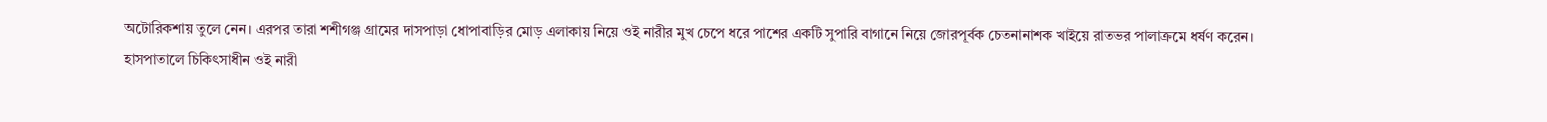অটোরিকশায় তুলে নেন। এরপর তারা শশীগঞ্জ গ্রামের দাসপাড়া ধোপাবাড়ির মোড় এলাকায় নিয়ে ওই নারীর মুখ চেপে ধরে পাশের একটি সুপারি বাগানে নিয়ে জোরপূর্বক চেতনানাশক খাইয়ে রাতভর পালাক্রমে ধর্ষণ করেন।
হাসপাতালে চিকিৎসাধীন ওই নারী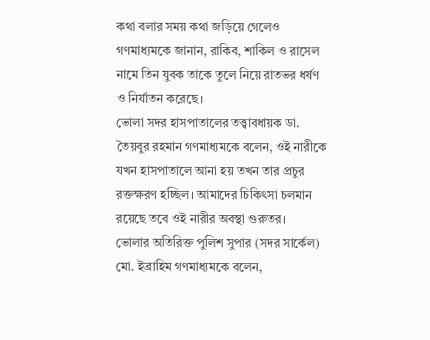কথা বলার সময় কথা জড়িয়ে গেলেও গণমাধ্যমকে জানান, রাকিব, শাকিল ও রাসেল নামে তিন যুবক তাকে তুলে নিয়ে রাতভর ধর্ষণ ও নির্যাতন করেছে।
ভোলা সদর হাসপাতালের তত্ত্বাবধায়ক ডা. তৈয়বুর রহমান গণমাধ্যমকে বলেন, ওই নারীকে যখন হাসপাতালে আনা হয় তখন তার প্রচুর রক্তক্ষরণ হচ্ছিল। আমাদের চিকিৎসা চলমান রয়েছে তবে ওই নারীর অবস্থা গুরুতর।
ভোলার অতিরিক্ত পুলিশ সুপার (সদর সার্কেল) মো. ইব্রাহিম গণমাধ্যমকে বলেন,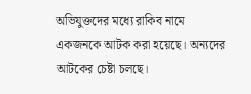অভিযুক্তদের মধ্যে রাকিব নামে একজনকে আটক করা হয়েছে। অন্যদের আটকের চেষ্টা চলছে।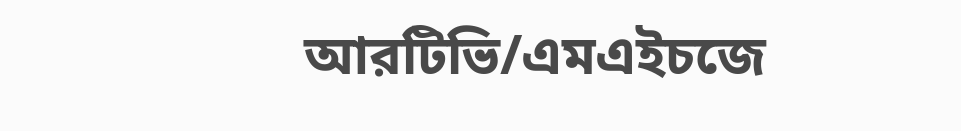আরটিভি/এমএইচজে